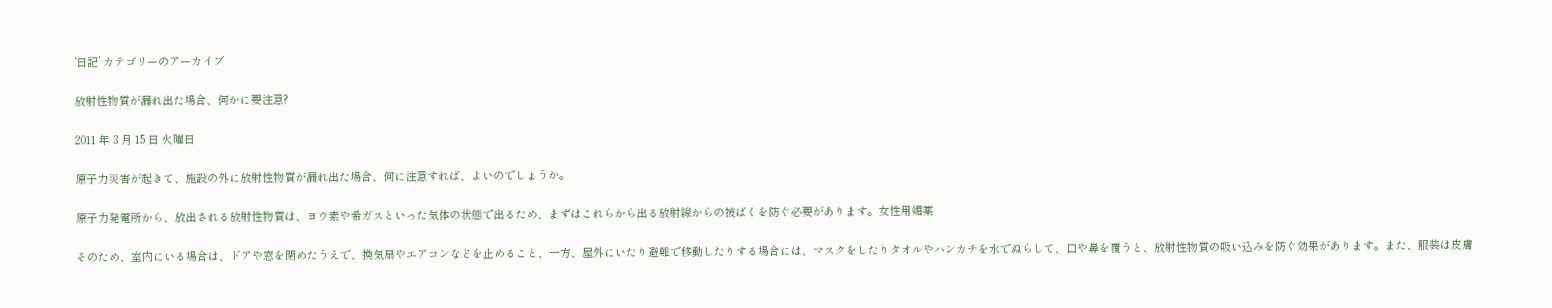‘日記’ カテゴリーのアーカイブ

放射性物質が漏れ出た場合、何かに要注意?

2011 年 3 月 15 日 火曜日

原子力災害が起きて、施設の外に放射性物質が漏れ出た場合、何に注意すれば、よいのでしょうか。

原子力発電所から、放出される放射性物質は、ヨウ素や希ガスといった気体の状態で出るため、まずはこれらから出る放射線からの被ばくを防ぐ必要があります。女性用媚薬

そのため、室内にいる場合は、ドアや窓を閉めたうえで、換気扇やエアコンなどを止めること、一方、屋外にいたり避難で移動したりする場合には、マスクをしたりタオルやハンカチを水でぬらして、口や鼻を覆うと、放射性物質の吸い込みを防ぐ効果があります。また、服装は皮膚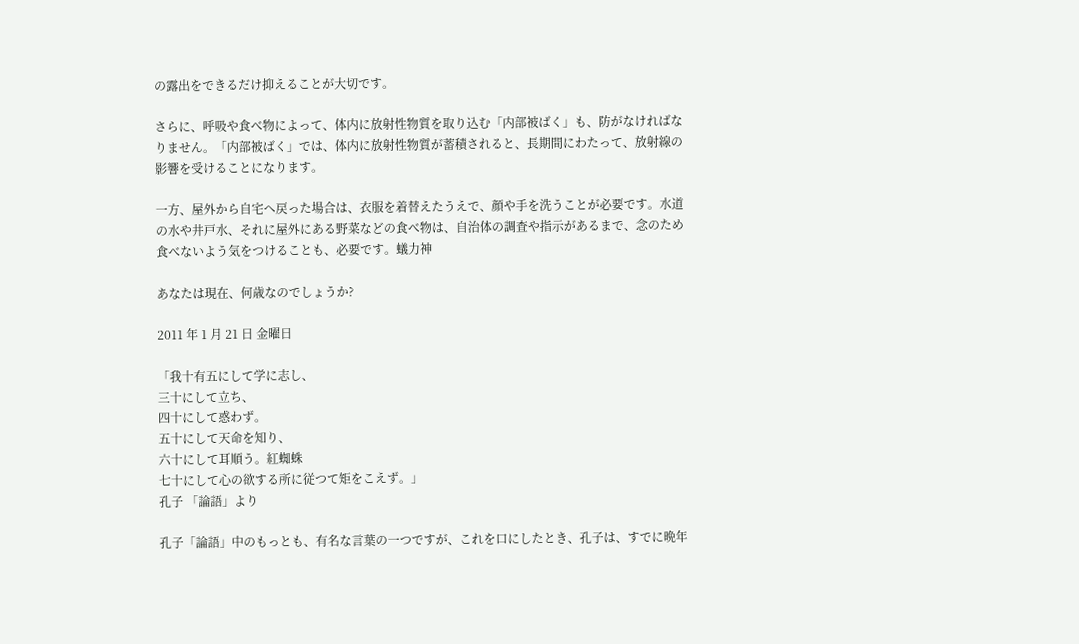の露出をできるだけ抑えることが大切です。

さらに、呼吸や食べ物によって、体内に放射性物質を取り込む「内部被ばく」も、防がなければなりません。「内部被ばく」では、体内に放射性物質が蓄積されると、長期間にわたって、放射線の影響を受けることになります。

一方、屋外から自宅へ戻った場合は、衣服を着替えたうえで、顔や手を洗うことが必要です。水道の水や井戸水、それに屋外にある野菜などの食べ物は、自治体の調査や指示があるまで、念のため食べないよう気をつけることも、必要です。蟻力神

あなたは現在、何歳なのでしょうか?

2011 年 1 月 21 日 金曜日

「我十有五にして学に志し、
三十にして立ち、
四十にして惑わず。
五十にして天命を知り、
六十にして耳順う。紅蜘蛛
七十にして心の欲する所に従つて矩をこえず。」
孔子 「論語」より

孔子「論語」中のもっとも、有名な言葉の一つですが、これを口にしたとき、孔子は、すでに晩年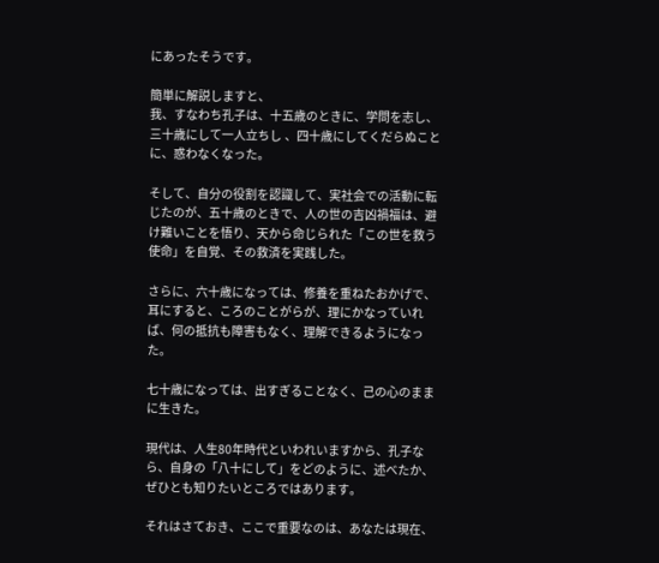にあったそうです。

簡単に解説しますと、
我、すなわち孔子は、十五歳のときに、学問を志し、三十歳にして一人立ちし 、四十歳にしてくだらぬことに、惑わなくなった。

そして、自分の役割を認識して、実社会での活動に転じたのが、五十歳のときで、人の世の吉凶禍福は、避け難いことを悟り、天から命じられた「この世を救う使命」を自覚、その救済を実践した。

さらに、六十歳になっては、修養を重ねたおかげで、耳にすると、ころのことがらが、理にかなっていれば、何の抵抗も障害もなく、理解できるようになった。

七十歳になっては、出すぎることなく、己の心のままに生きた。

現代は、人生80年時代といわれいますから、孔子なら、自身の「八十にして」をどのように、述べたか、ぜひとも知りたいところではあります。

それはさておき、ここで重要なのは、あなたは現在、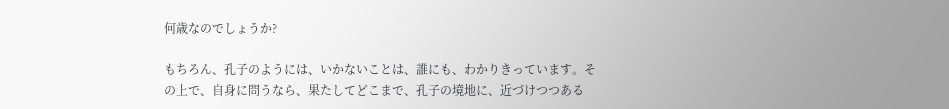何歳なのでしょうか?

もちろん、孔子のようには、いかないことは、誰にも、わかりきっています。その上で、自身に問うなら、果たしてどこまで、孔子の境地に、近づけつつある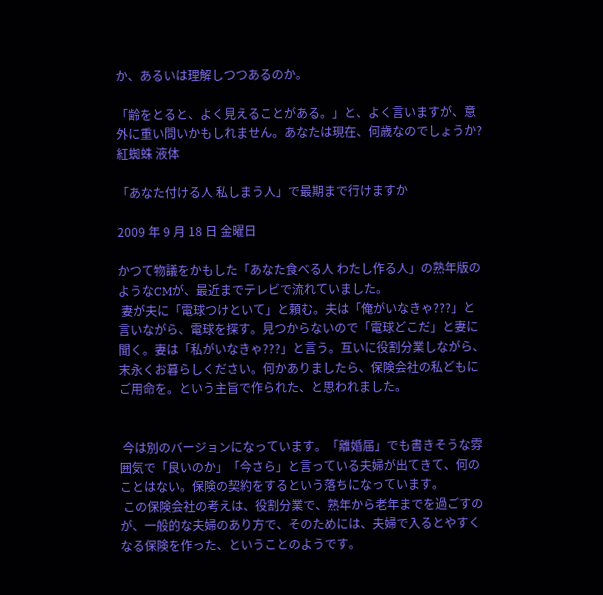か、あるいは理解しつつあるのか。

「齢をとると、よく見えることがある。」と、よく言いますが、意外に重い問いかもしれません。あなたは現在、何歳なのでしょうか?紅蜘蛛 液体

「あなた付ける人 私しまう人」で最期まで行けますか

2009 年 9 月 18 日 金曜日

かつて物議をかもした「あなた食べる人 わたし作る人」の熟年版のようなCMが、最近までテレビで流れていました。
 妻が夫に「電球つけといて」と頼む。夫は「俺がいなきゃ???」と言いながら、電球を探す。見つからないので「電球どこだ」と妻に聞く。妻は「私がいなきゃ???」と言う。互いに役割分業しながら、末永くお暮らしください。何かありましたら、保険会社の私どもにご用命を。という主旨で作られた、と思われました。


 今は別のバージョンになっています。「離婚届」でも書きそうな雰囲気で「良いのか」「今さら」と言っている夫婦が出てきて、何のことはない。保険の契約をするという落ちになっています。
 この保険会社の考えは、役割分業で、熟年から老年までを過ごすのが、一般的な夫婦のあり方で、そのためには、夫婦で入るとやすくなる保険を作った、ということのようです。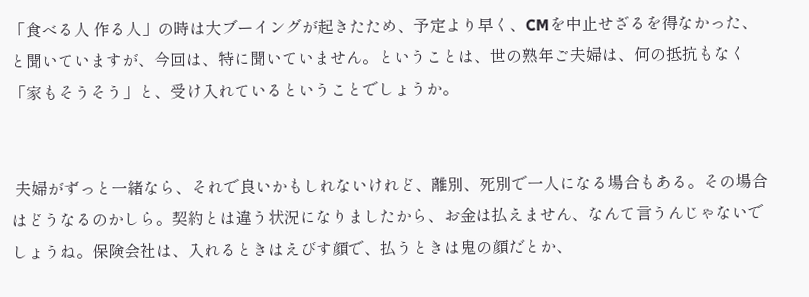「食べる人 作る人」の時は大ブーイングが起きたため、予定より早く、CMを中止せざるを得なかった、と聞いていますが、今回は、特に聞いていません。ということは、世の熟年ご夫婦は、何の抵抗もなく「家もそうそう」と、受け入れているということでしょうか。


 夫婦がずっと一緒なら、それで良いかもしれないけれど、離別、死別で一人になる場合もある。その場合はどうなるのかしら。契約とは違う状況になりましたから、お金は払えません、なんて言うんじゃないでしょうね。保険会社は、入れるときはえびす顔で、払うときは鬼の顔だとか、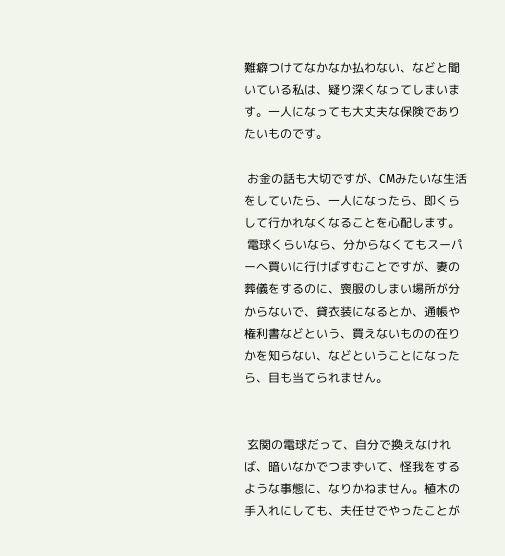難癖つけてなかなか払わない、などと聞いている私は、疑り深くなってしまいます。一人になっても大丈夫な保険でありたいものです。

 お金の話も大切ですが、CMみたいな生活をしていたら、一人になったら、即くらして行かれなくなることを心配します。
 電球くらいなら、分からなくてもスーパーへ買いに行けばすむことですが、妻の葬儀をするのに、喪服のしまい場所が分からないで、貸衣装になるとか、通帳や権利書などという、買えないものの在りかを知らない、などということになったら、目も当てられません。


 玄関の電球だって、自分で換えなければ、暗いなかでつまずいて、怪我をするような事態に、なりかねません。植木の手入れにしても、夫任せでやったことが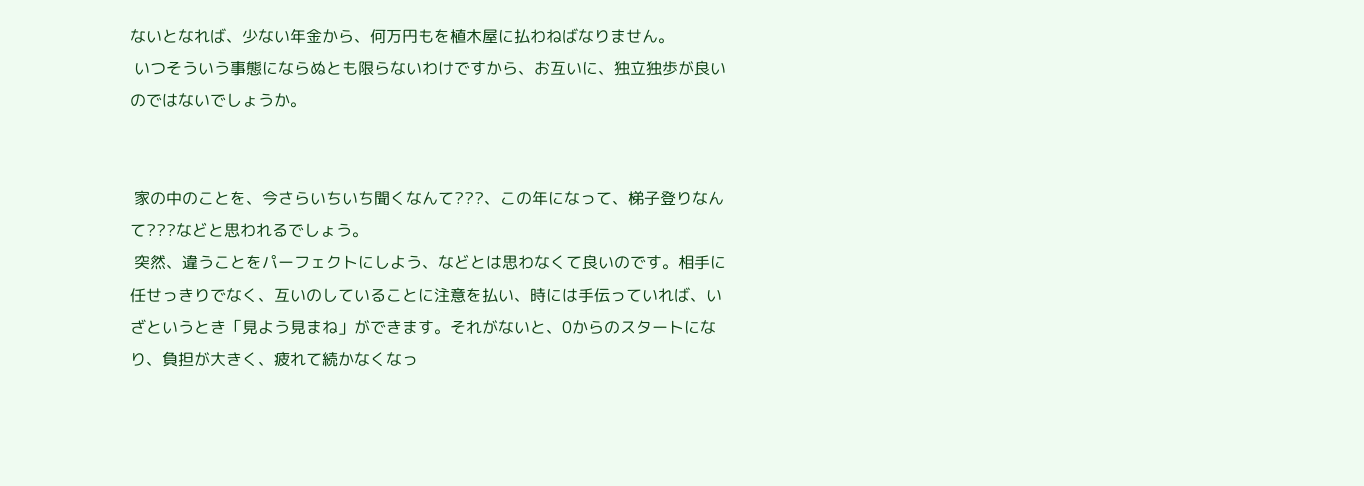ないとなれば、少ない年金から、何万円もを植木屋に払わねばなりません。
 いつそういう事態にならぬとも限らないわけですから、お互いに、独立独歩が良いのではないでしょうか。


 家の中のことを、今さらいちいち聞くなんて???、この年になって、梯子登りなんて???などと思われるでしょう。
 突然、違うことをパーフェクトにしよう、などとは思わなくて良いのです。相手に任せっきりでなく、互いのしていることに注意を払い、時には手伝っていれば、いざというとき「見よう見まね」ができます。それがないと、0からのスタートになり、負担が大きく、疲れて続かなくなっ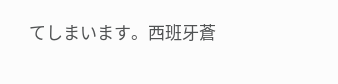てしまいます。西班牙蒼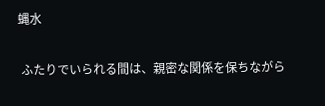蝿水

 ふたりでいられる間は、親密な関係を保ちながら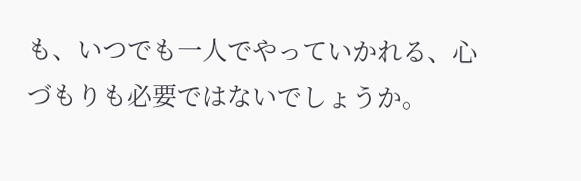も、いつでも一人でやっていかれる、心づもりも必要ではないでしょうか。